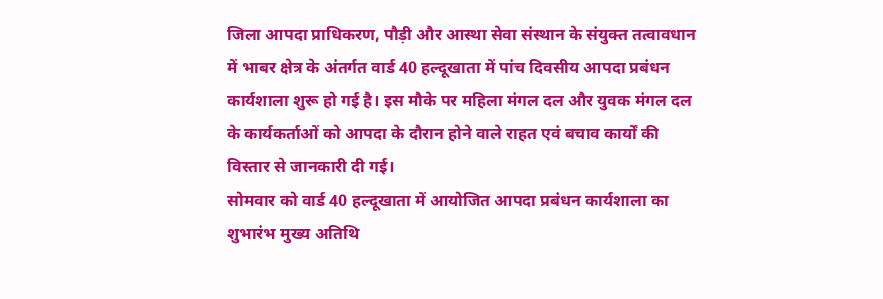जिला आपदा प्राधिकरण, पौड़ी और आस्था सेवा संस्थान के संयुक्त तत्वावधान में भाबर क्षेत्र के अंतर्गत वार्ड 40 हल्दूखाता में पांच दिवसीय आपदा प्रबंधन कार्यशाला शुरू हो गई है। इस मौके पर महिला मंगल दल और युवक मंगल दल के कार्यकर्ताओं को आपदा के दौरान होने वाले राहत एवं बचाव कार्यों की विस्तार से जानकारी दी गई।
सोमवार को वार्ड 40 हल्दूखाता में आयोजित आपदा प्रबंधन कार्यशाला का शुभारंभ मुख्य अतिथि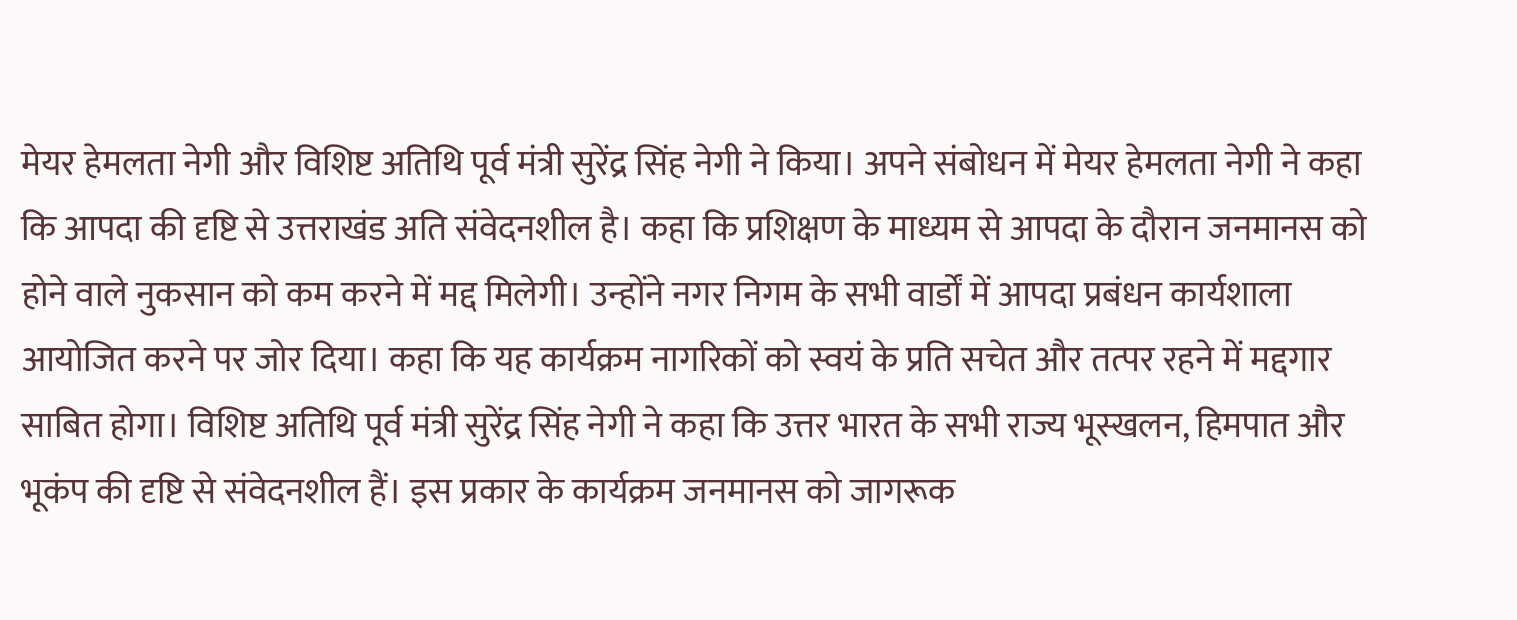मेयर हेमलता नेगी और विशिष्ट अतिथि पूर्व मंत्री सुरेंद्र सिंह नेगी ने किया। अपने संबोधन में मेयर हेमलता नेगी ने कहा कि आपदा की दृष्टि से उत्तराखंड अति संवेदनशील है। कहा कि प्रशिक्षण के माध्यम से आपदा के दौरान जनमानस को होने वाले नुकसान को कम करने में मद्द मिलेगी। उन्होंने नगर निगम के सभी वार्डों में आपदा प्रबंधन कार्यशाला आयोजित करने पर जोर दिया। कहा कि यह कार्यक्रम नागरिकों को स्वयं के प्रति सचेत और तत्पर रहने में मद्दगार साबित होगा। विशिष्ट अतिथि पूर्व मंत्री सुरेंद्र सिंह नेगी ने कहा कि उत्तर भारत के सभी राज्य भूस्खलन, हिमपात और भूकंप की दृष्टि से संवेदनशील हैं। इस प्रकार के कार्यक्रम जनमानस को जागरूक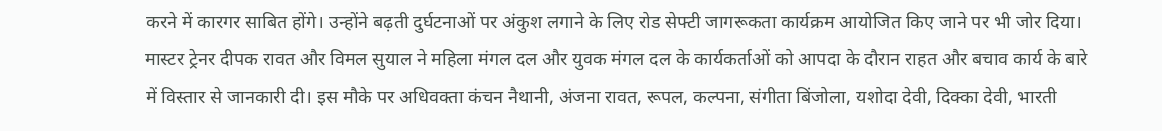करने में कारगर साबित होंगे। उन्होंने बढ़ती दुर्घटनाओं पर अंकुश लगाने के लिए रोड सेफ्टी जागरूकता कार्यक्रम आयोजित किए जाने पर भी जोर दिया। मास्टर ट्रेनर दीपक रावत और विमल सुयाल ने महिला मंगल दल और युवक मंगल दल के कार्यकर्ताओं को आपदा के दौरान राहत और बचाव कार्य के बारे में विस्तार से जानकारी दी। इस मौके पर अधिवक्ता कंचन नैथानी, अंजना रावत, रूपल, कल्पना, संगीता बिंजोला, यशोदा देवी, दिक्का देवी, भारती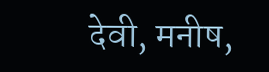देवी, मनीष,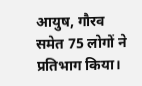आयुष, गौरव समेत 75 लोगों ने प्रतिभाग किया।